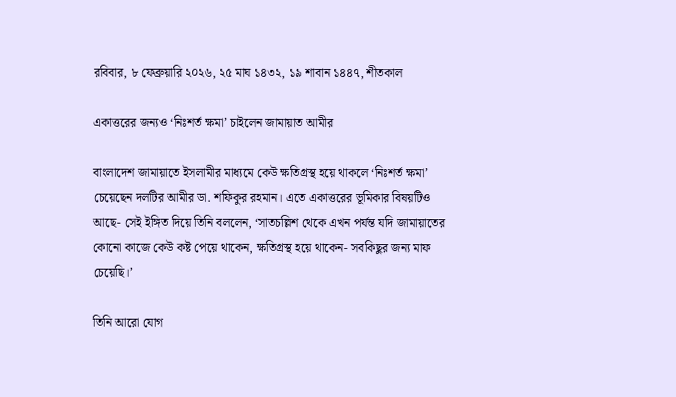রবিবার, ৮ ফেব্রুয়ারি ২০২৬, ২৫ মাঘ ১৪৩২, ১৯ শাবান ১৪৪৭, শীতকাল

একাত্তরের জন্যও ‘নিঃশর্ত ক্ষমা’ চাইলেন জামায়াত আমীর

বাংলাদেশ জামায়াতে ইসলামীর মাধ্যমে কেউ ক্ষতিগ্রস্থ হয়ে থাকলে ‘নিঃশর্ত ক্ষমা’ চেয়েছেন দলটির আমীর ডা. শফিকুর রহমান। এতে একাত্তরের ভূমিকার বিষয়টিও আছে- সেই ইঙ্গিত দিয়ে তিনি বললেন, ‘সাতচল্লিশ থেকে এখন পর্যন্ত যদি জামায়াতের কোনো কাজে কেউ কষ্ট পেয়ে থাকেন, ক্ষতিগ্রস্থ হয়ে থাকেন- সবকিছুর জন্য মাফ চেয়েছি।’

তিনি আরো যোগ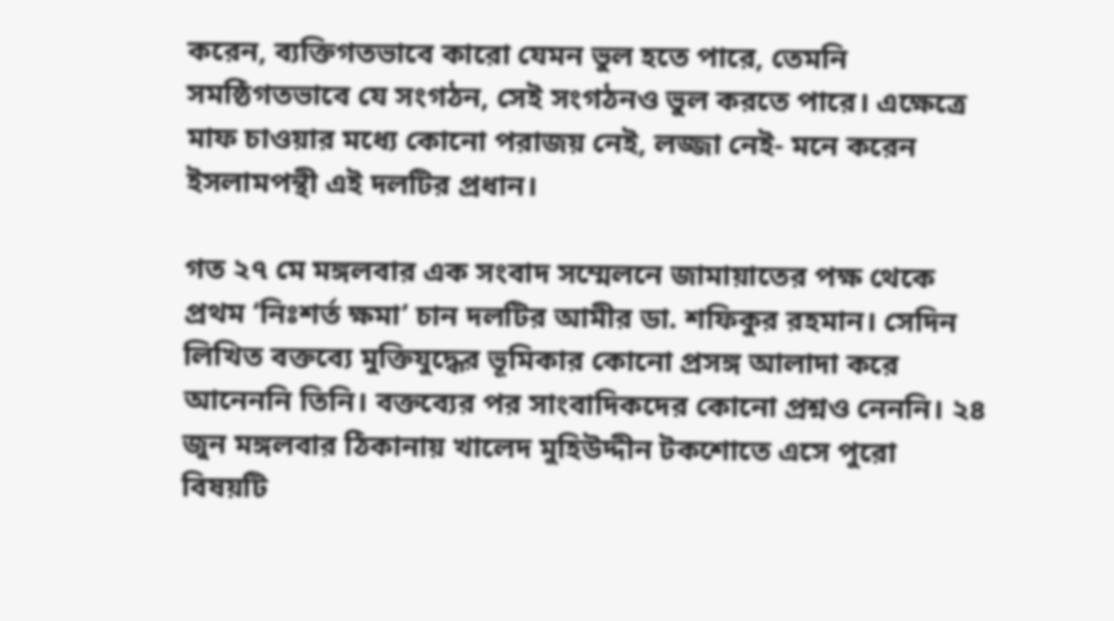করেন, ব্যক্তিগতভাবে কারো যেমন ভুল হতে পারে, তেমনি সমষ্ঠিগতভাবে যে সংগঠন, সেই সংগঠনও ভুল করতে পারে। এক্ষেত্রে মাফ চাওয়ার মধ্যে কোনো পরাজয় নেই, লজ্জা নেই- মনে করেন ইসলামপন্থী এই দলটির প্রধান।

গত ২৭ মে মঙ্গলবার এক সংবাদ সম্মেলনে জামায়াতের পক্ষ থেকে প্রথম ‘নিঃশর্ত ক্ষমা’ চান দলটির আমীর ডা. শফিকুর রহমান। সেদিন লিখিত বক্তব্যে মুক্তিযুদ্ধের ভূমিকার কোনো প্রসঙ্গ আলাদা করে আনেননি তিনি। বক্তব্যের পর সাংবাদিকদের কোনো প্রশ্নও নেননি। ২৪ জুন মঙ্গলবার ঠিকানায় খালেদ মুহিউদ্দীন টকশোতে এসে পুরো বিষয়টি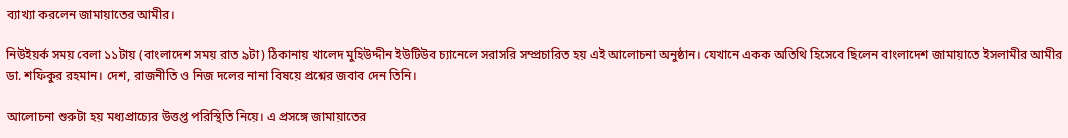ব্যাখ্যা করলেন জামায়াতের আমীর।

নিউইয়র্ক সময় বেলা ১১টায় (বাংলাদেশ সময় রাত ৯টা) ঠিকানায় খালেদ মুহিউদ্দীন ইউটিউব চ্যানেলে সরাসরি সম্প্রচারিত হয় এই আলোচনা অনুষ্ঠান। যেখানে একক অতিথি হিসেবে ছিলেন বাংলাদেশ জামায়াতে ইসলামীর আমীর ডা. শফিকুর রহমান। দেশ, রাজনীতি ও নিজ দলের নানা বিষয়ে প্রশ্নের জবাব দেন তিনি।

আলোচনা শুরুটা হয় মধ্যপ্রাচ্যের উত্তপ্ত পরিস্থিতি নিয়ে। এ প্রসঙ্গে জামায়াতের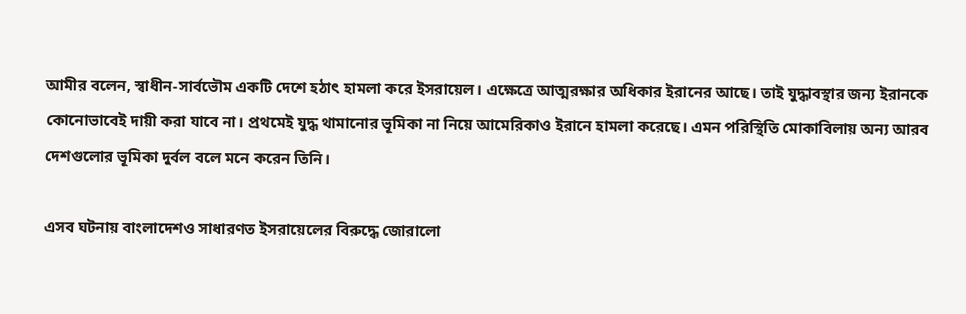আমীর বলেন, স্বাধীন-সার্বভৌম একটি দেশে হঠাৎ হামলা করে ইসরায়েল। এক্ষেত্রে আত্মরক্ষার অধিকার ইরানের আছে। তাই যুদ্ধাবস্থার জন্য ইরানকে কোনোভাবেই দায়ী করা যাবে না। প্রথমেই যুদ্ধ থামানোর ভূমিকা না নিয়ে আমেরিকাও ইরানে হামলা করেছে। এমন পরিস্থিতি মোকাবিলায় অন্য আরব দেশগুলোর ভূমিকা দুর্বল বলে মনে করেন তিনি।

এসব ঘটনায় বাংলাদেশও সাধারণত ইসরায়েলের বিরুদ্ধে জোরালো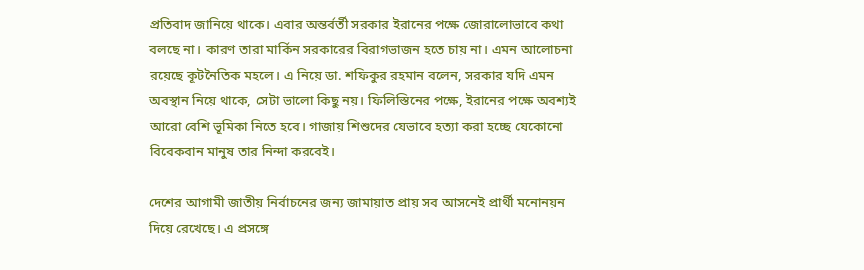প্রতিবাদ জানিয়ে থাকে। এবার অন্তর্বর্তী সরকার ইরানের পক্ষে জোরালোভাবে কথা বলছে না। কারণ তারা মার্কিন সরকারের বিরাগভাজন হতে চায় না। এমন আলোচনা রয়েছে কূটনৈতিক মহলে। এ নিয়ে ডা. শফিকুর রহমান বলেন, সরকার যদি এমন অবস্থান নিয়ে থাকে, সেটা ভালো কিছু নয়। ফিলিস্তিনের পক্ষে, ইরানের পক্ষে অবশ্যই আরো বেশি ভূমিকা নিতে হবে। গাজায় শিশুদের যেভাবে হত্যা করা হচ্ছে যেকোনো বিবেকবান মানুষ তার নিন্দা করবেই।

দেশের আগামী জাতীয় নির্বাচনের জন্য জামায়াত প্রায় সব আসনেই প্রার্থী মনোনয়ন দিয়ে রেখেছে। এ প্রসঙ্গে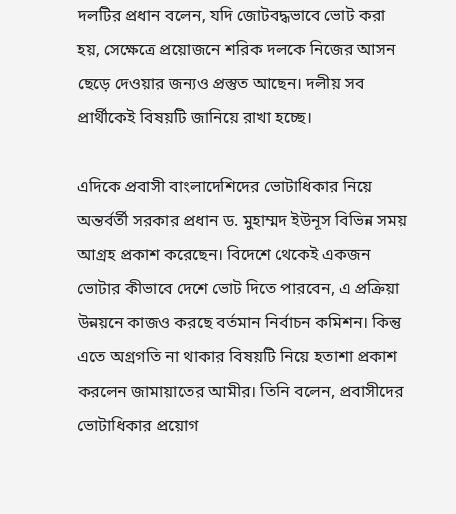দলটির প্রধান বলেন, যদি জোটবদ্ধভাবে ভোট করা হয়, সেক্ষেত্রে প্রয়োজনে শরিক দলকে নিজের আসন ছেড়ে দেওয়ার জন্যও প্রস্তুত আছেন। দলীয় সব প্রার্থীকেই বিষয়টি জানিয়ে রাখা হচ্ছে।

এদিকে প্রবাসী বাংলাদেশিদের ভোটাধিকার নিয়ে অন্তর্বর্তী সরকার প্রধান ড. মুহাম্মদ ইউনূস বিভিন্ন সময় আগ্রহ প্রকাশ করেছেন। বিদেশে থেকেই একজন ভোটার কীভাবে দেশে ভোট দিতে পারবেন, এ প্রক্রিয়া উন্নয়নে কাজও করছে বর্তমান নির্বাচন কমিশন। কিন্তু এতে অগ্রগতি না থাকার বিষয়টি নিয়ে হতাশা প্রকাশ করলেন জামায়াতের আমীর। তিনি বলেন, প্রবাসীদের ভোটাধিকার প্রয়োগ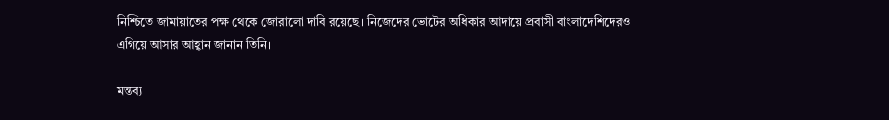নিশ্চিতে জামায়াতের পক্ষ থেকে জোরালো দাবি রয়েছে। নিজেদের ভোটের অধিকার আদায়ে প্রবাসী বাংলাদেশিদেরও এগিয়ে আসার আহ্বান জানান তিনি।

মন্তব্য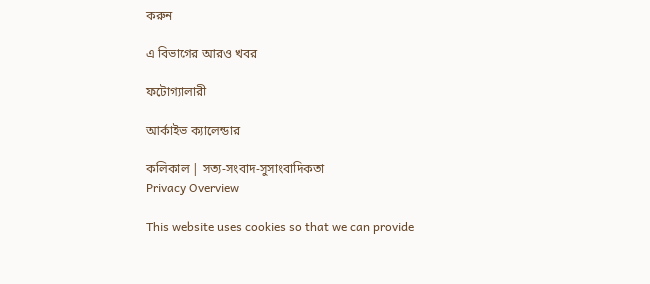করুন

এ বিভাগের আরও খবর

ফটোগ্যালারী

আর্কাইভ ক্যালেন্ডার

কলিকাল | সত্য-সংবাদ-সুসাংবাদিকতা
Privacy Overview

This website uses cookies so that we can provide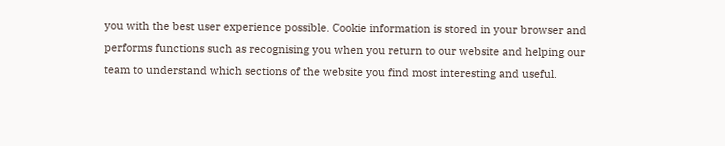you with the best user experience possible. Cookie information is stored in your browser and performs functions such as recognising you when you return to our website and helping our team to understand which sections of the website you find most interesting and useful.